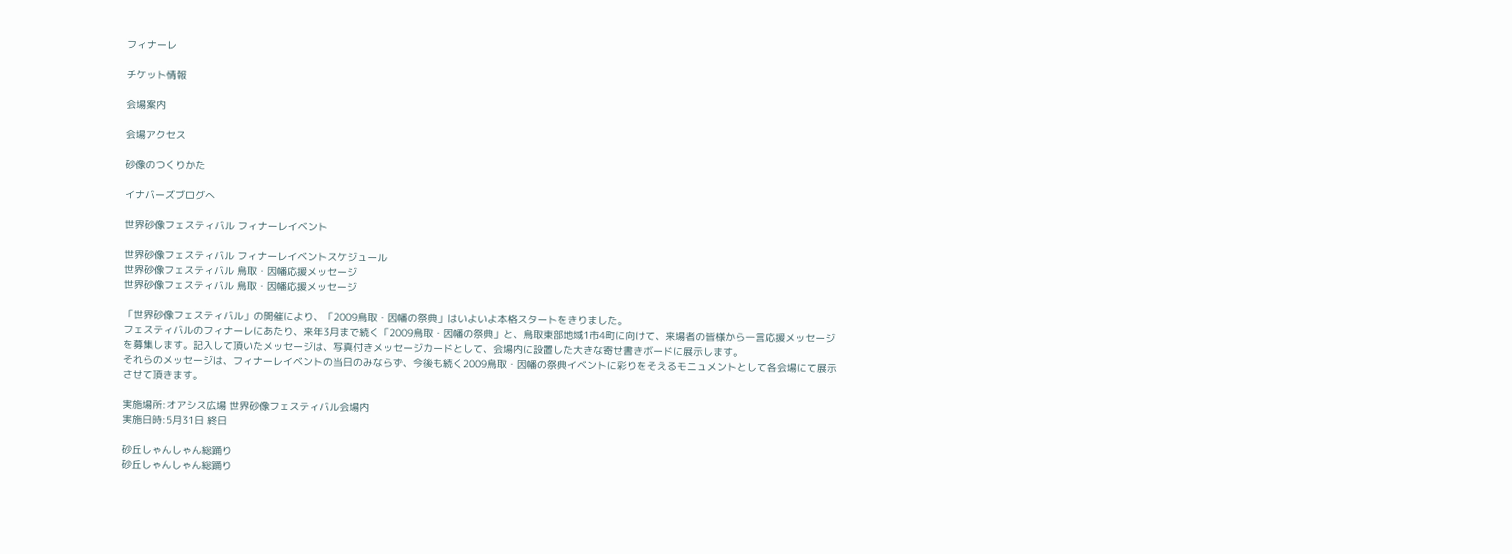フィナーレ

チケット情報

会場案内

会場アクセス

砂像のつくりかた

イナバーズブログへ

世界砂像フェスティバル フィナーレイベント

世界砂像フェスティバル フィナーレイベントスケジュール
世界砂像フェスティバル 鳥取・因幡応援メッセージ
世界砂像フェスティバル 鳥取・因幡応援メッセージ

「世界砂像フェスティバル」の開催により、「2009鳥取・因幡の祭典」はいよいよ本格スタートをきりました。
フェスティバルのフィナーレにあたり、来年3月まで続く「2009鳥取・因幡の祭典」と、鳥取東部地域1市4町に向けて、来場者の皆様から一言応援メッセージを募集します。記入して頂いたメッセージは、写真付きメッセージカードとして、会場内に設置した大きな寄せ書きボードに展示します。
それらのメッセージは、フィナーレイベントの当日のみならず、今後も続く2009鳥取・因幡の祭典イベントに彩りをそえるモニュメントとして各会場にて展示させて頂きます。

実施場所:オアシス広場 世界砂像フェスティバル会場内
実施日時:5月31日 終日

砂丘しゃんしゃん総踊り
砂丘しゃんしゃん総踊り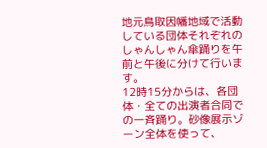地元鳥取因幡地域で活動している団体それぞれのしゃんしゃん傘踊りを午前と午後に分けて行います。
12時15分からは、各団体・全ての出演者合同での一斉踊り。砂像展示ゾーン全体を使って、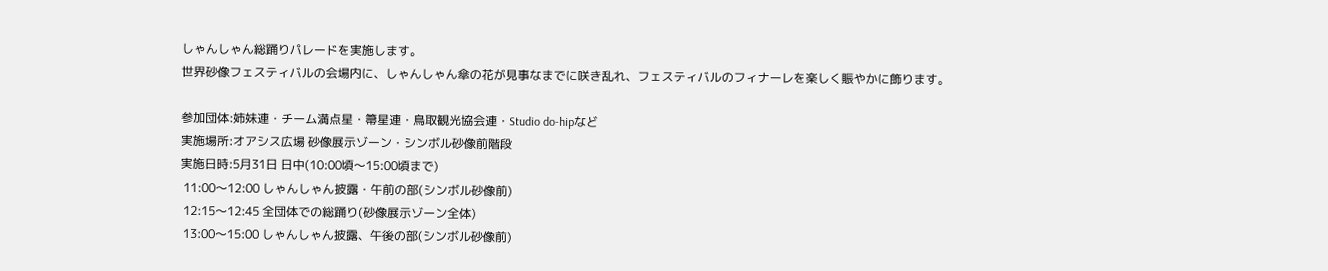しゃんしゃん総踊りパレードを実施します。
世界砂像フェスティバルの会場内に、しゃんしゃん傘の花が見事なまでに咲き乱れ、フェスティバルのフィナーレを楽しく賑やかに飾ります。

参加団体:姉妹連・チーム満点星・箒星連・鳥取観光協会連・Studio do-hipなど
実施場所:オアシス広場 砂像展示ゾーン・シンボル砂像前階段
実施日時:5月31日 日中(10:00頃〜15:00頃まで)
 11:00〜12:00 しゃんしゃん披露・午前の部(シンボル砂像前)
 12:15〜12:45 全団体での総踊り(砂像展示ゾーン全体)
 13:00〜15:00 しゃんしゃん披露、午後の部(シンボル砂像前)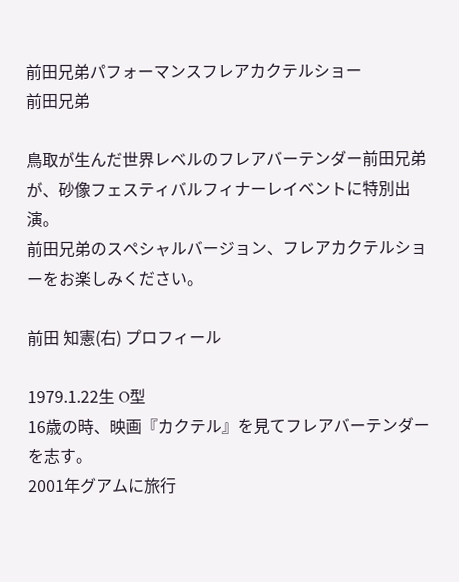前田兄弟パフォーマンスフレアカクテルショー
前田兄弟

鳥取が生んだ世界レベルのフレアバーテンダー前田兄弟が、砂像フェスティバルフィナーレイベントに特別出演。
前田兄弟のスペシャルバージョン、フレアカクテルショーをお楽しみください。

前田 知憲(右) プロフィール

1979.1.22生 O型
16歳の時、映画『カクテル』を見てフレアバーテンダーを志す。
2001年グアムに旅行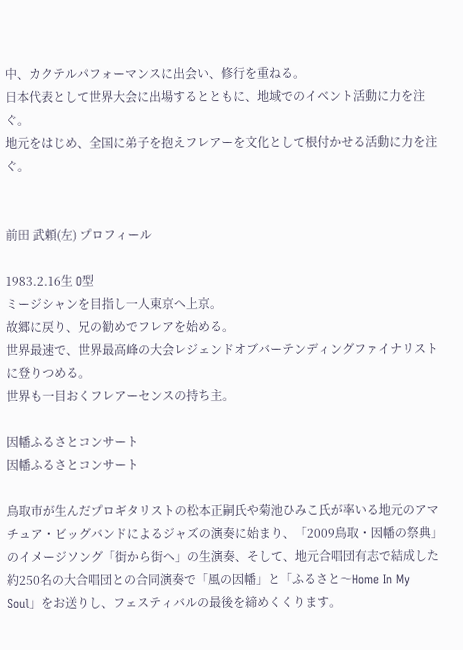中、カクテルパフォーマンスに出会い、修行を重ねる。
日本代表として世界大会に出場するとともに、地域でのイベント活動に力を注ぐ。
地元をはじめ、全国に弟子を抱えフレアーを文化として根付かせる活動に力を注ぐ。


前田 武頼(左) プロフィール

1983.2.16生 O型
ミージシャンを目指し一人東京へ上京。
故郷に戻り、兄の勧めでフレアを始める。
世界最速で、世界最高峰の大会レジェンドオブバーテンディングファイナリストに登りつめる。
世界も一目おくフレアーセンスの持ち主。

因幡ふるさとコンサート
因幡ふるさとコンサート

鳥取市が生んだプロギタリストの松本正嗣氏や菊池ひみこ氏が率いる地元のアマチュア・ビッグバンドによるジャズの演奏に始まり、「2009鳥取・因幡の祭典」のイメージソング「街から街へ」の生演奏、そして、地元合唱団有志で結成した約250名の大合唱団との合同演奏で「風の因幡」と「ふるさと〜Home In My Soul」をお送りし、フェスティバルの最後を締めくくります。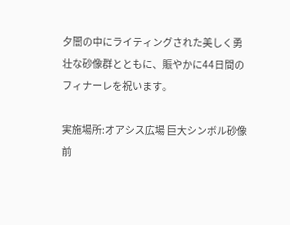夕闇の中にライティングされた美しく勇壮な砂像群とともに、賑やかに44日間のフィナーレを祝います。

実施場所:オアシス広場 巨大シンボル砂像前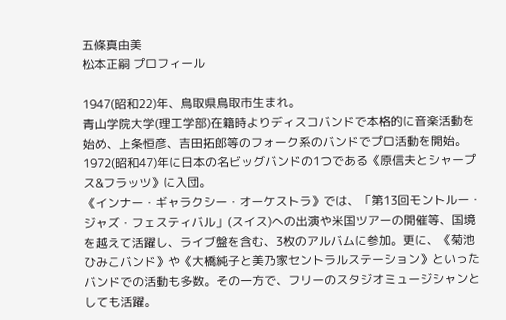五條真由美
松本正嗣 プロフィール

1947(昭和22)年、鳥取県鳥取市生まれ。
青山学院大学(理工学部)在籍時よりディスコバンドで本格的に音楽活動を始め、上条恒彦、吉田拓郎等のフォーク系のバンドでプロ活動を開始。
1972(昭和47)年に日本の名ビッグバンドの1つである《原信夫とシャープス&フラッツ》に入団。
《インナー・ギャラクシー・オーケストラ》では、「第13回モントルー・ジャズ・フェスティバル」(スイス)への出演や米国ツアーの開催等、国境を越えて活躍し、ライブ盤を含む、3枚のアルバムに参加。更に、《菊池ひみこバンド》や《大橋純子と美乃家セントラルステーション》といったバンドでの活動も多数。その一方で、フリーのスタジオミュージシャンとしても活躍。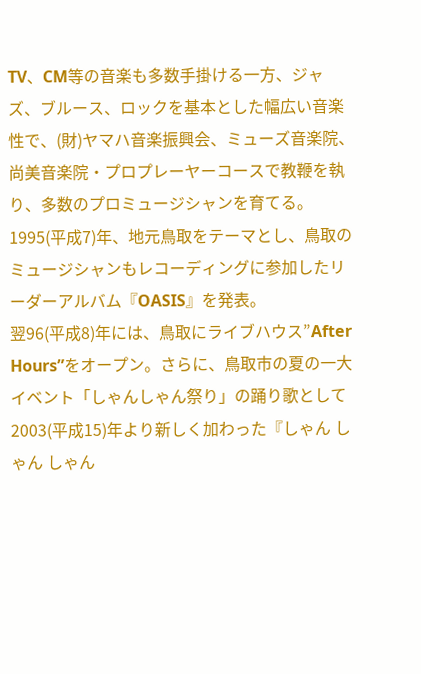TV、CM等の音楽も多数手掛ける一方、ジャズ、ブルース、ロックを基本とした幅広い音楽性で、(財)ヤマハ音楽振興会、ミューズ音楽院、尚美音楽院・プロプレーヤーコースで教鞭を執り、多数のプロミュージシャンを育てる。
1995(平成7)年、地元鳥取をテーマとし、鳥取のミュージシャンもレコーディングに参加したリーダーアルバム『OASIS』を発表。
翌96(平成8)年には、鳥取にライブハウス”After Hours”をオープン。さらに、鳥取市の夏の一大イベント「しゃんしゃん祭り」の踊り歌として2003(平成15)年より新しく加わった『しゃん しゃん しゃん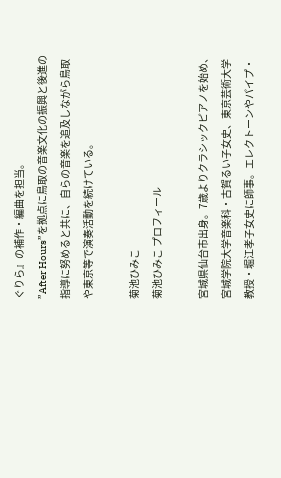ぐりら』の補作・編曲を担当。
”After Hours”を拠点に鳥取の音楽文化の振興と後進の指導に努めると共に、自らの音楽を追及しながら鳥取や東京等で演奏活動を続けている。

菊池ひみこ
菊池ひみこ プロフィール

宮城県仙台市出身。7歳よりクラシックピアノを始め、宮城学院大学音楽科・古賀るい子女史、東京芸術大学教授・堀江孝子女史に師事。エレクトーンやパイプ・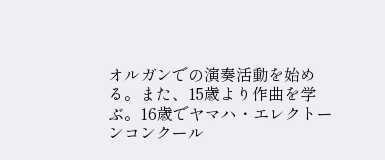オルガンでの演奏活動を始める。また、15歳より作曲を学ぶ。16歳でヤマハ・エレクトーンコンクール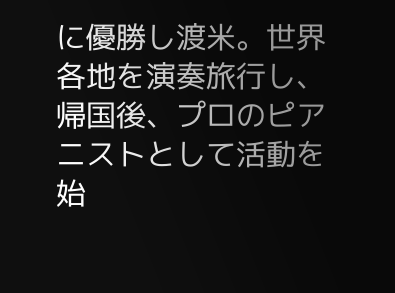に優勝し渡米。世界各地を演奏旅行し、帰国後、プロのピアニストとして活動を始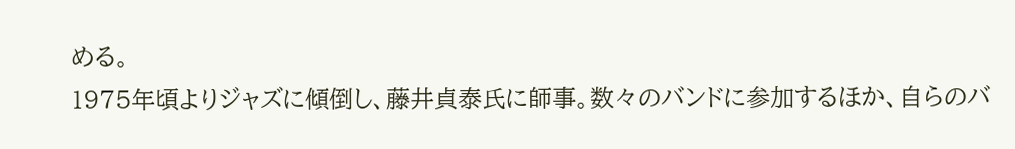める。
1975年頃よりジャズに傾倒し、藤井貞泰氏に師事。数々のバンドに参加するほか、自らのバ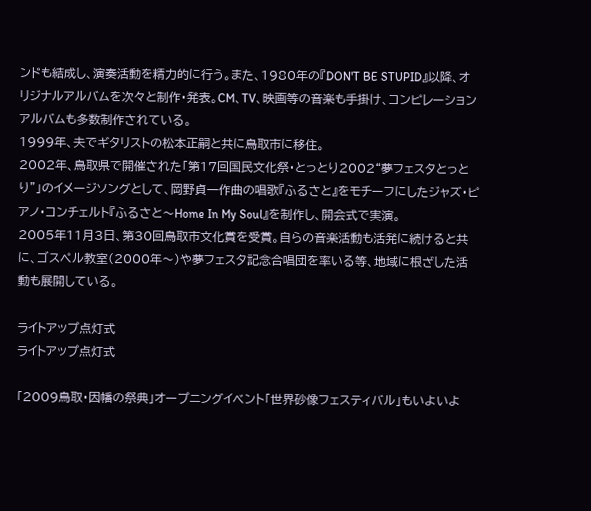ンドも結成し、演奏活動を精力的に行う。また、1980年の『DON'T BE STUPID』以降、オリジナルアルバムを次々と制作・発表。CM、TV、映画等の音楽も手掛け、コンピレーションアルバムも多数制作されている。
1999年、夫でギタリストの松本正嗣と共に鳥取市に移住。
2002年、鳥取県で開催された「第17回国民文化祭・とっとり2002“夢フェスタとっとり”」のイメージソングとして、岡野貞一作曲の唱歌『ふるさと』をモチーフにしたジャズ・ピアノ・コンチェルト『ふるさと〜Home In My Soul』を制作し、開会式で実演。
2005年11月3日、第30回鳥取市文化賞を受賞。自らの音楽活動も活発に続けると共に、ゴスペル教室(2000年〜)や夢フェスタ記念合唱団を率いる等、地域に根ざした活動も展開している。

ライトアップ点灯式
ライトアップ点灯式

「2009鳥取・因幡の祭典」オープニングイベント「世界砂像フェスティバル」もいよいよ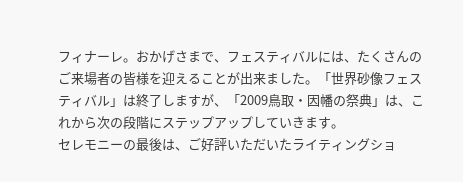フィナーレ。おかげさまで、フェスティバルには、たくさんのご来場者の皆様を迎えることが出来ました。「世界砂像フェスティバル」は終了しますが、「2009鳥取・因幡の祭典」は、これから次の段階にステップアップしていきます。
セレモニーの最後は、ご好評いただいたライティングショ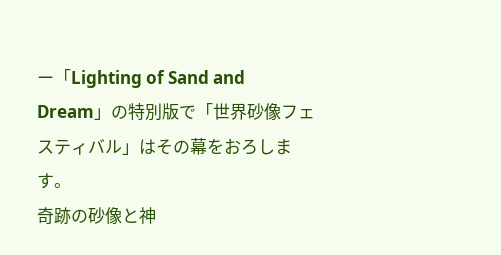ー「Lighting of Sand and Dream」の特別版で「世界砂像フェスティバル」はその幕をおろします。
奇跡の砂像と神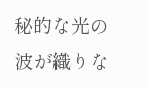秘的な光の波が織りな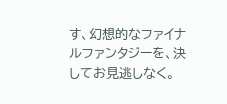す、幻想的なファイナルファンタジーを、決してお見逃しなく。